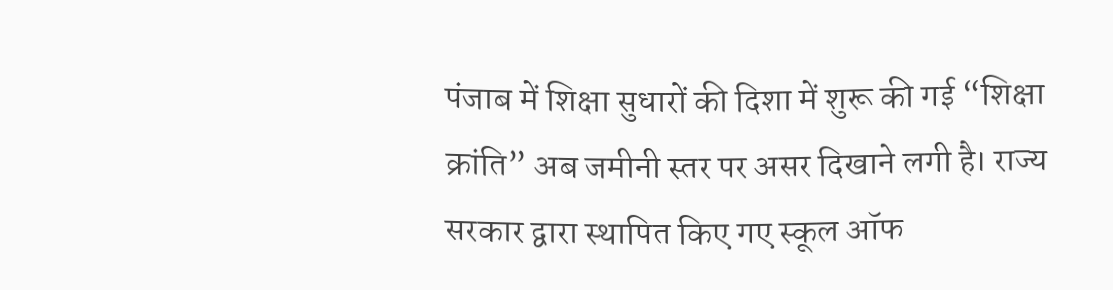पंजाब में शिक्षा सुधारों की दिशा में शुरू की गई “शिक्षा क्रांति” अब जमीनी स्तर पर असर दिखाने लगी है। राज्य सरकार द्वारा स्थापित किए गए स्कूल ऑफ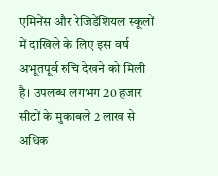एमिनेंस और रेजिडेंशियल स्कूलों में दाखिले के लिए इस वर्ष अभूतपूर्व रुचि देखने को मिली है। उपलब्ध लगभग 20 हजार सीटों के मुकाबले 2 लाख से अधिक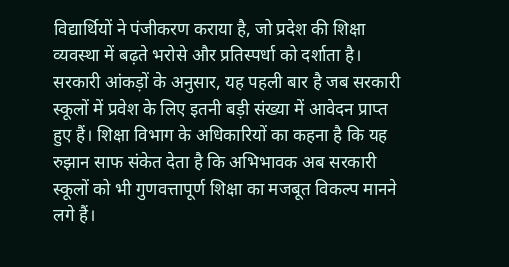विद्यार्थियों ने पंजीकरण कराया है, जो प्रदेश की शिक्षा व्यवस्था में बढ़ते भरोसे और प्रतिस्पर्धा को दर्शाता है।
सरकारी आंकड़ों के अनुसार, यह पहली बार है जब सरकारी स्कूलों में प्रवेश के लिए इतनी बड़ी संख्या में आवेदन प्राप्त हुए हैं। शिक्षा विभाग के अधिकारियों का कहना है कि यह रुझान साफ संकेत देता है कि अभिभावक अब सरकारी स्कूलों को भी गुणवत्तापूर्ण शिक्षा का मजबूत विकल्प मानने लगे हैं।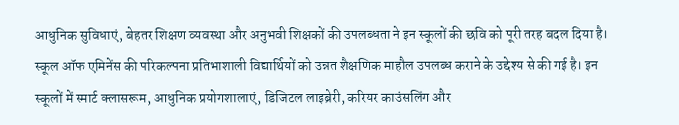आधुनिक सुविधाएं, बेहतर शिक्षण व्यवस्था और अनुभवी शिक्षकों की उपलब्धता ने इन स्कूलों की छवि को पूरी तरह बदल दिया है।
स्कूल ऑफ एमिनेंस की परिकल्पना प्रतिभाशाली विद्यार्थियों को उन्नत शैक्षणिक माहौल उपलब्ध कराने के उद्देश्य से की गई है। इन स्कूलों में स्मार्ट क्लासरूम, आधुनिक प्रयोगशालाएं, डिजिटल लाइब्रेरी, करियर काउंसलिंग और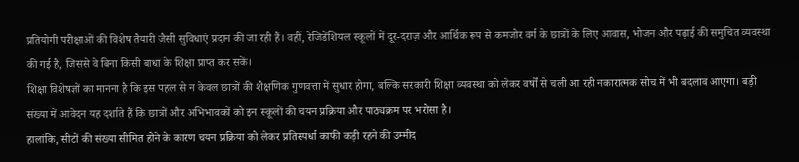प्रतियोगी परीक्षाओं की विशेष तैयारी जैसी सुविधाएं प्रदान की जा रही हैं। वहीं, रेजिडेंशियल स्कूलों में दूर-दराज़ और आर्थिक रूप से कमजोर वर्ग के छात्रों के लिए आवास, भोजन और पढ़ाई की समुचित व्यवस्था की गई है, जिससे वे बिना किसी बाधा के शिक्षा प्राप्त कर सकें।
शिक्षा विशेषज्ञों का मानना है कि इस पहल से न केवल छात्रों की शैक्षणिक गुणवत्ता में सुधार होगा, बल्कि सरकारी शिक्षा व्यवस्था को लेकर वर्षों से चली आ रही नकारात्मक सोच में भी बदलाव आएगा। बड़ी संख्या में आवेदन यह दर्शाते हैं कि छात्रों और अभिभावकों को इन स्कूलों की चयन प्रक्रिया और पाठ्यक्रम पर भरोसा है।
हालांकि, सीटों की संख्या सीमित होने के कारण चयन प्रक्रिया को लेकर प्रतिस्पर्धा काफी कड़ी रहने की उम्मीद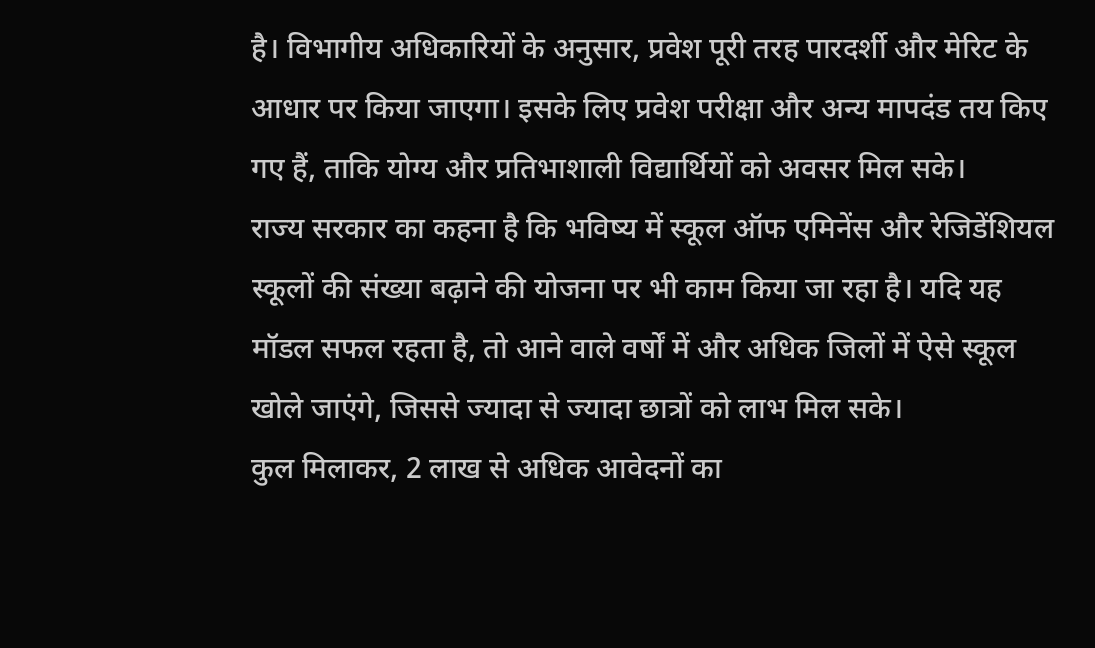है। विभागीय अधिकारियों के अनुसार, प्रवेश पूरी तरह पारदर्शी और मेरिट के आधार पर किया जाएगा। इसके लिए प्रवेश परीक्षा और अन्य मापदंड तय किए गए हैं, ताकि योग्य और प्रतिभाशाली विद्यार्थियों को अवसर मिल सके।
राज्य सरकार का कहना है कि भविष्य में स्कूल ऑफ एमिनेंस और रेजिडेंशियल स्कूलों की संख्या बढ़ाने की योजना पर भी काम किया जा रहा है। यदि यह मॉडल सफल रहता है, तो आने वाले वर्षों में और अधिक जिलों में ऐसे स्कूल खोले जाएंगे, जिससे ज्यादा से ज्यादा छात्रों को लाभ मिल सके।
कुल मिलाकर, 2 लाख से अधिक आवेदनों का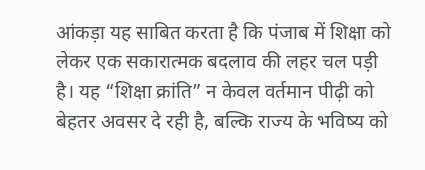आंकड़ा यह साबित करता है कि पंजाब में शिक्षा को लेकर एक सकारात्मक बदलाव की लहर चल पड़ी है। यह “शिक्षा क्रांति” न केवल वर्तमान पीढ़ी को बेहतर अवसर दे रही है, बल्कि राज्य के भविष्य को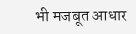भी मजबूत आधार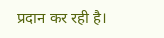प्रदान कर रही है।